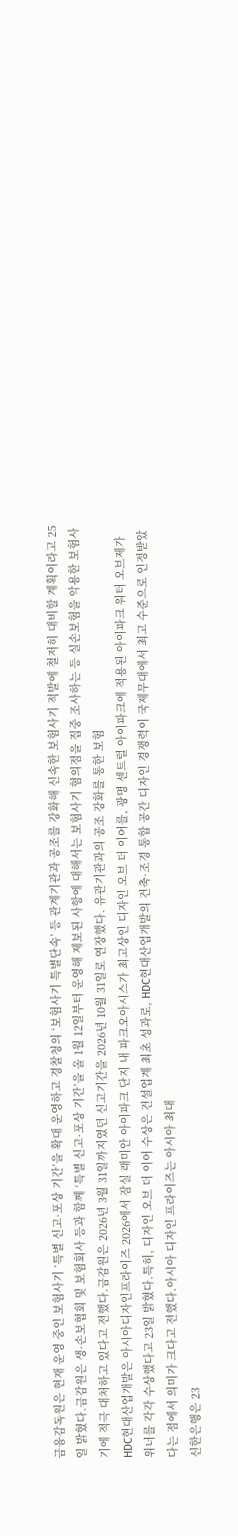금융감독원은 현재 운영 중인 보험사기 ‘특별 신고·포상 기간’을 확대 운영하고 경찰청의 ‘보험사기 특별단속’ 등 관계기관과 공조를 강화해 신속한 보험사기 적발에 철저히 대비할 계획이라고 25일 밝혔다.금감원은 생·손보협회 및 보험회사 등과 함께 ‘특별 신고·포상 기간’을 올 1월 12일부터 운영해 제보된 사항에 대해서는 보험사기 혐의점을 집중 조사하는 등 실손보험을 악용한 보험사기에 적극 대처하고 있다고 전했다.금감원은 2026년 3월 31일까지였던 신고기간을 2026년 10월 31일로 연장했다. 유관기관과의 공조 강화를 통한 보험
HDC현대산업개발은 아시아디자인프라이즈 2026에서 잠실 래미안 아이파크 단지 내 파크오아시스가 최고상인 디자인 오브 더 이어를, 광명 센트럴 아이파크에 적용된 아이파크 워터 오브제가 위너를 각각 수상했다고 23일 밝혔다.특히, 디자인 오브 더 이어 수상은 건설업계 최초 성과로, HDC현대산업개발의 건축·조경 통합 공간 디자인 경쟁력이 국제무대에서 최고 수준으로 인정받았다는 점에서 의미가 크다고 전했다.아시아 디자인 프라이즈는 아시아 최대
신한은행은 23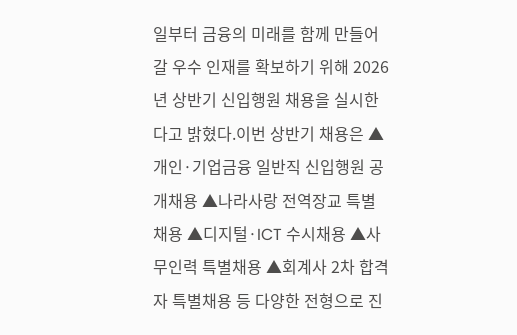일부터 금융의 미래를 함께 만들어 갈 우수 인재를 확보하기 위해 2026년 상반기 신입행원 채용을 실시한다고 밝혔다.이번 상반기 채용은 ▲개인·기업금융 일반직 신입행원 공개채용 ▲나라사랑 전역장교 특별채용 ▲디지털·ICT 수시채용 ▲사무인력 특별채용 ▲회계사 2차 합격자 특별채용 등 다양한 전형으로 진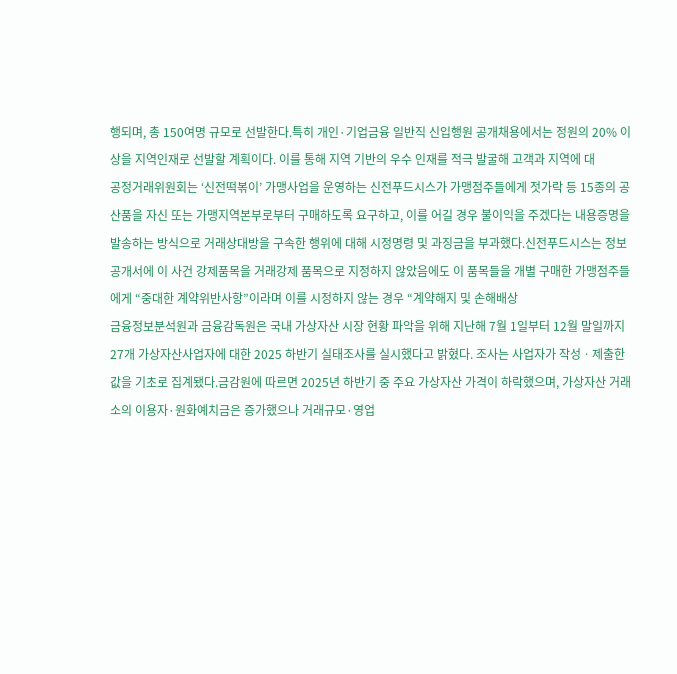행되며, 총 150여명 규모로 선발한다.특히 개인·기업금융 일반직 신입행원 공개채용에서는 정원의 20% 이상을 지역인재로 선발할 계획이다. 이를 통해 지역 기반의 우수 인재를 적극 발굴해 고객과 지역에 대
공정거래위원회는 ‘신전떡볶이’ 가맹사업을 운영하는 신전푸드시스가 가맹점주들에게 젓가락 등 15종의 공산품을 자신 또는 가맹지역본부로부터 구매하도록 요구하고, 이를 어길 경우 불이익을 주겠다는 내용증명을 발송하는 방식으로 거래상대방을 구속한 행위에 대해 시정명령 및 과징금을 부과했다.신전푸드시스는 정보공개서에 이 사건 강제품목을 거래강제 품목으로 지정하지 않았음에도 이 품목들을 개별 구매한 가맹점주들에게 “중대한 계약위반사항”이라며 이를 시정하지 않는 경우 “계약해지 및 손해배상
금융정보분석원과 금융감독원은 국내 가상자산 시장 현황 파악을 위해 지난해 7월 1일부터 12월 말일까지 27개 가상자산사업자에 대한 2025 하반기 실태조사를 실시했다고 밝혔다. 조사는 사업자가 작성ㆍ제출한 값을 기초로 집계됐다.금감원에 따르면 2025년 하반기 중 주요 가상자산 가격이 하락했으며, 가상자산 거래소의 이용자·원화예치금은 증가했으나 거래규모·영업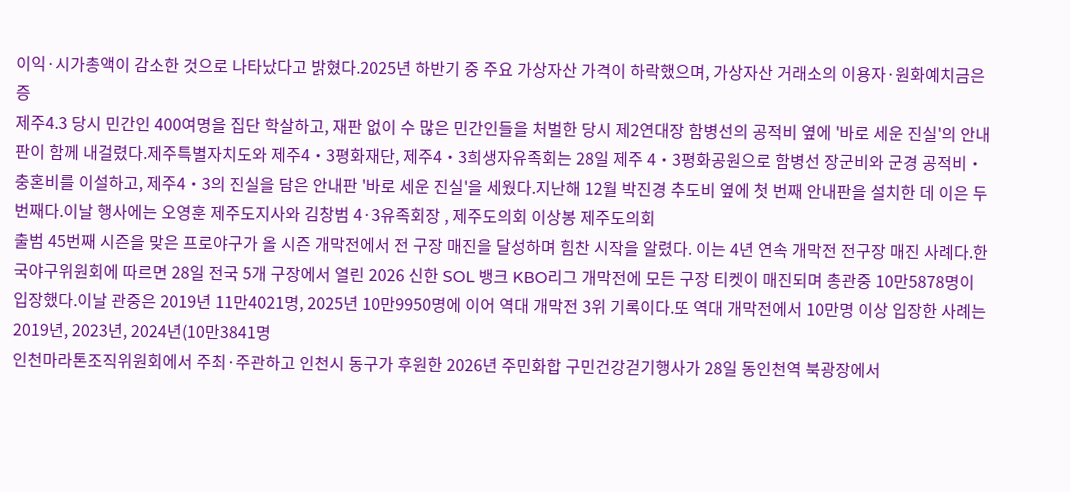이익·시가총액이 감소한 것으로 나타났다고 밝혔다.2025년 하반기 중 주요 가상자산 가격이 하락했으며, 가상자산 거래소의 이용자·원화예치금은 증
제주4.3 당시 민간인 400여명을 집단 학살하고, 재판 없이 수 많은 민간인들을 처벌한 당시 제2연대장 함병선의 공적비 옆에 '바로 세운 진실'의 안내판이 함께 내걸렸다.제주특별자치도와 제주4・3평화재단, 제주4・3희생자유족회는 28일 제주 4・3평화공원으로 함병선 장군비와 군경 공적비・충혼비를 이설하고, 제주4・3의 진실을 담은 안내판 '바로 세운 진실'을 세웠다.지난해 12월 박진경 추도비 옆에 첫 번째 안내판을 설치한 데 이은 두 번째다.이날 행사에는 오영훈 제주도지사와 김창범 4·3유족회장 , 제주도의회 이상봉 제주도의회
출범 45번째 시즌을 맞은 프로야구가 올 시즌 개막전에서 전 구장 매진을 달성하며 힘찬 시작을 알렸다. 이는 4년 연속 개막전 전구장 매진 사례다.한국야구위원회에 따르면 28일 전국 5개 구장에서 열린 2026 신한 SOL 뱅크 KBO리그 개막전에 모든 구장 티켓이 매진되며 총관중 10만5878명이 입장했다.이날 관중은 2019년 11만4021명, 2025년 10만9950명에 이어 역대 개막전 3위 기록이다.또 역대 개막전에서 10만명 이상 입장한 사례는 2019년, 2023년, 2024년(10만3841명
인천마라톤조직위원회에서 주최·주관하고 인천시 동구가 후원한 2026년 주민화합 구민건강걷기행사가 28일 동인천역 북광장에서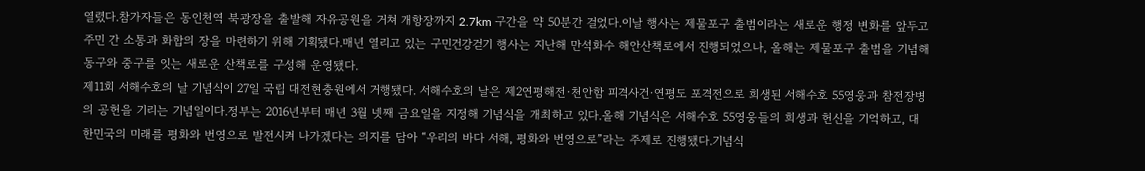열렸다.참가자들은 동인천역 북광장을 출발해 자유공원을 거쳐 개항장까지 2.7km 구간을 약 50분간 걸었다.이날 행사는 제물포구 출범이라는 새로운 행정 변화를 앞두고 주민 간 소통과 화합의 장을 마련하기 위해 기획됐다.매년 열리고 있는 구민건강걷기 행사는 지난해 만석화수 해안산책로에서 진행되었으나, 올해는 제물포구 출범을 기념해 동구와 중구를 잇는 새로운 산책로를 구성해 운영됐다.
제11회 서해수호의 날 기념식이 27일 국립 대전현충원에서 거행됐다. 서해수호의 날은 제2연평해전·천안함 피격사건·연평도 포격전으로 희생된 서해수호 55영웅과 참전장병의 공헌을 기리는 기념일이다.정부는 2016년부터 매년 3월 넷째 금요일을 지정해 기념식을 개최하고 있다.올해 기념식은 서해수호 55영웅들의 희생과 헌신을 기억하고, 대한민국의 미래를 평화와 번영으로 발전시켜 나가겠다는 의지를 담아 “우리의 바다 서해, 평화와 번영으로”라는 주제로 진행됐다.기념식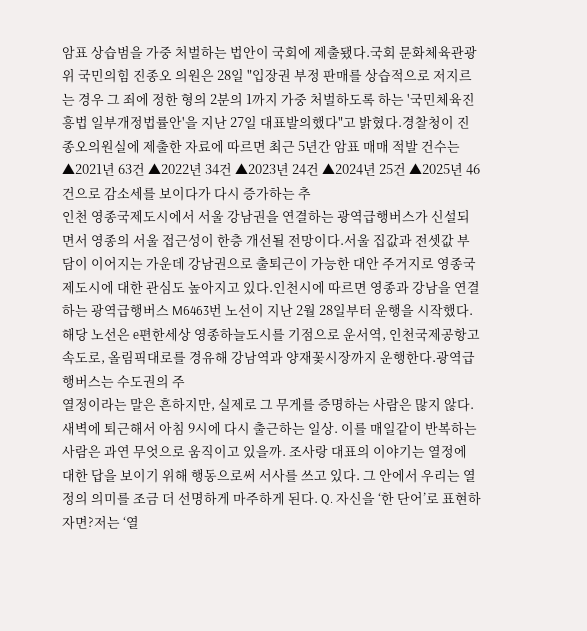암표 상습범을 가중 처벌하는 법안이 국회에 제출됐다.국회 문화체육관광위 국민의힘 진종오 의원은 28일 "입장권 부정 판매를 상습적으로 저지르는 경우 그 죄에 정한 형의 2분의 1까지 가중 처벌하도록 하는 '국민체육진흥법 일부개정법률안'을 지난 27일 대표발의했다"고 밝혔다.경찰청이 진종오의원실에 제출한 자료에 따르면 최근 5년간 암표 매매 적발 건수는 ▲2021년 63건 ▲2022년 34건 ▲2023년 24건 ▲2024년 25건 ▲2025년 46건으로 감소세를 보이다가 다시 증가하는 추
인천 영종국제도시에서 서울 강남권을 연결하는 광역급행버스가 신설되면서 영종의 서울 접근성이 한층 개선될 전망이다.서울 집값과 전셋값 부담이 이어지는 가운데 강남권으로 출퇴근이 가능한 대안 주거지로 영종국제도시에 대한 관심도 높아지고 있다.인천시에 따르면 영종과 강남을 연결하는 광역급행버스 M6463번 노선이 지난 2월 28일부터 운행을 시작했다. 해당 노선은 e편한세상 영종하늘도시를 기점으로 운서역, 인천국제공항고속도로, 올림픽대로를 경유해 강남역과 양재꽃시장까지 운행한다.광역급행버스는 수도권의 주
열정이라는 말은 흔하지만, 실제로 그 무게를 증명하는 사람은 많지 않다. 새벽에 퇴근해서 아침 9시에 다시 출근하는 일상. 이를 매일같이 반복하는 사람은 과연 무엇으로 움직이고 있을까. 조사랑 대표의 이야기는 열정에 대한 답을 보이기 위해 행동으로써 서사를 쓰고 있다. 그 안에서 우리는 열정의 의미를 조금 더 선명하게 마주하게 된다. Q. 자신을 ‘한 단어’로 표현하자면?저는 ‘열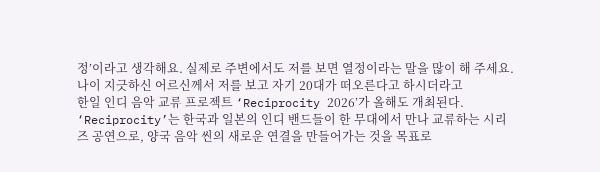정’이라고 생각해요. 실제로 주변에서도 저를 보면 열정이라는 말을 많이 해 주세요. 나이 지긋하신 어르신께서 저를 보고 자기 20대가 떠오른다고 하시더라고
한일 인디 음악 교류 프로젝트 ‘Reciprocity 2026’가 올해도 개최된다. ‘Reciprocity’는 한국과 일본의 인디 밴드들이 한 무대에서 만나 교류하는 시리즈 공연으로, 양국 음악 씬의 새로운 연결을 만들어가는 것을 목표로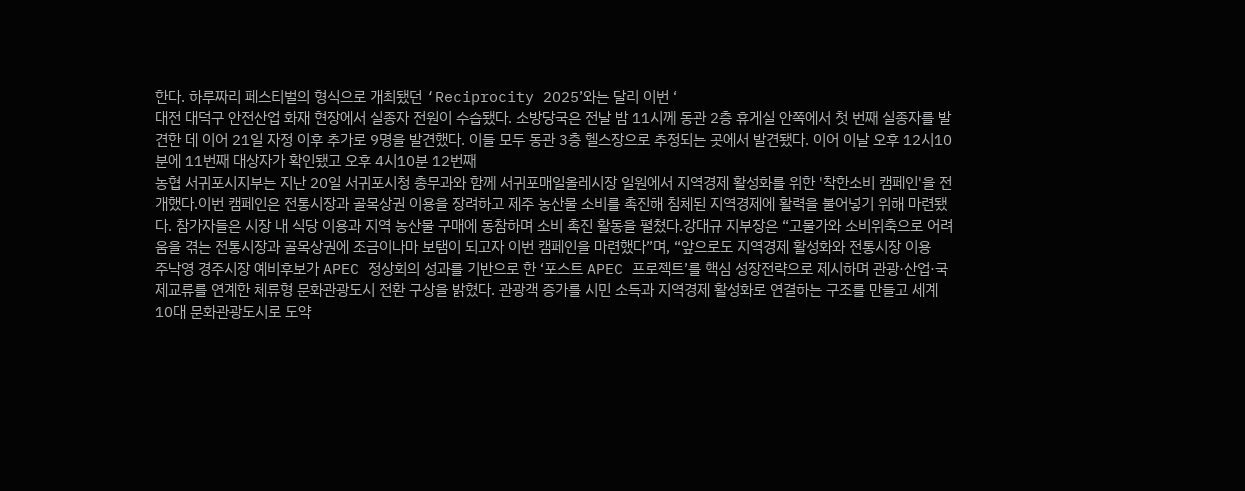한다. 하루짜리 페스티벌의 형식으로 개최됐던 ‘Reciprocity 2025’와는 달리 이번 ‘
대전 대덕구 안전산업 화재 현장에서 실종자 전원이 수습됐다. 소방당국은 전날 밤 11시께 동관 2층 휴게실 안쪽에서 첫 번째 실종자를 발견한 데 이어 21일 자정 이후 추가로 9명을 발견했다. 이들 모두 동관 3층 헬스장으로 추정되는 곳에서 발견됐다. 이어 이날 오후 12시10분에 11번째 대상자가 확인됐고 오후 4시10분 12번째
농협 서귀포시지부는 지난 20일 서귀포시청 총무과와 함께 서귀포매일올레시장 일원에서 지역경제 활성화를 위한 '착한소비 캠페인'을 전개했다.이번 캠페인은 전통시장과 골목상권 이용을 장려하고 제주 농산물 소비를 촉진해 침체된 지역경제에 활력을 불어넣기 위해 마련됐다. 참가자들은 시장 내 식당 이용과 지역 농산물 구매에 동참하며 소비 촉진 활동을 펼쳤다.강대규 지부장은 “고물가와 소비위축으로 어려움을 겪는 전통시장과 골목상권에 조금이나마 보탬이 되고자 이번 캠페인을 마련했다”며, “앞으로도 지역경제 활성화와 전통시장 이용
주낙영 경주시장 예비후보가 APEC 정상회의 성과를 기반으로 한 ‘포스트 APEC 프로젝트’를 핵심 성장전략으로 제시하며 관광·산업·국제교류를 연계한 체류형 문화관광도시 전환 구상을 밝혔다. 관광객 증가를 시민 소득과 지역경제 활성화로 연결하는 구조를 만들고 세계 10대 문화관광도시로 도약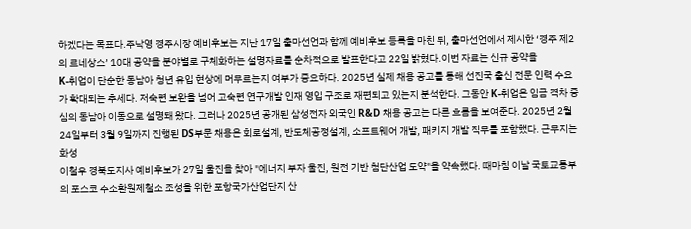하겠다는 목표다.주낙영 경주시장 예비후보는 지난 17일 출마선언과 함께 예비후보 등록을 마친 뒤, 출마선언에서 제시한 ‘경주 제2의 르네상스’ 10대 공약을 분야별로 구체화하는 설명자료를 순차적으로 발표한다고 22일 밝혔다.이번 자료는 신규 공약을
K-취업이 단순한 동남아 청년 유입 현상에 머무르는지 여부가 중요하다. 2025년 실제 채용 공고를 통해 선진국 출신 전문 인력 수요가 확대되는 추세다. 저숙련 보완을 넘어 고숙련 연구개발 인재 영입 구조로 재편되고 있는지 분석한다. 그동안 K-취업은 임금 격차 중심의 동남아 이동으로 설명돼 왔다. 그러나 2025년 공개된 삼성전자 외국인 R&D 채용 공고는 다른 흐름을 보여준다. 2025년 2월 24일부터 3월 9일까지 진행된 DS부문 채용은 회로설계, 반도체공정설계, 소프트웨어 개발, 패키지 개발 직무를 포함했다. 근무지는 화성
이철우 경북도지사 예비후보가 27일 울진을 찾아 "에너지 부자 울진, 원전 기반 첨단산업 도약"을 약속했다. 때마침 이날 국토교통부의 포스코 수소환원제철소 조성을 위한 포항국가산업단지 산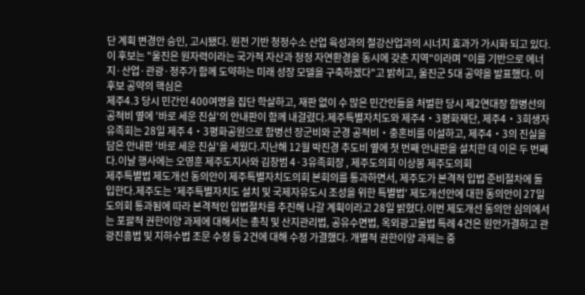단 계획 변경안 승인, 고시됐다. 원전 기반 청정수소 산업 육성과의 철강산업과의 시너지 효과가 가시화 되고 있다. 이 후보는 "울진은 원자력이라는 국가적 자산과 청정 자연환경을 동시에 갖춘 지역"이라며 "이를 기반으로 에너지·산업·관광·정주가 함께 도약하는 미래 성장 모델을 구축하겠다"고 밝히고, 울진군 5대 공약을 발표했다. 이 후보 공약의 핵심은
제주4.3 당시 민간인 400여명을 집단 학살하고, 재판 없이 수 많은 민간인들을 처벌한 당시 제2연대장 함병선의 공적비 옆에 '바로 세운 진실'의 안내판이 함께 내걸렸다.제주특별자치도와 제주4・3평화재단, 제주4・3희생자유족회는 28일 제주 4・3평화공원으로 함병선 장군비와 군경 공적비・충혼비를 이설하고, 제주4・3의 진실을 담은 안내판 '바로 세운 진실'을 세웠다.지난해 12월 박진경 추도비 옆에 첫 번째 안내판을 설치한 데 이은 두 번째다.이날 행사에는 오영훈 제주도지사와 김창범 4·3유족회장 , 제주도의회 이상봉 제주도의회
제주특별법 제도개선 동의안이 제주특별자치도의회 본회의를 통과하면서, 제주도가 본격적 입법 준비절차에 돌입한다.제주도는 '제주특별자치도 설치 및 국제자유도시 조성을 위한 특별법' 제도개선안에 대한 동의안이 27일 도의회 통과됨에 따라 본격적인 입법절차를 추진해 나갈 계획이라고 28일 밝혔다.이번 제도개선 동의안 심의에서는 포괄적 권한이양 과제에 대해서는 총칙 및 산지관리법, 공유수면법, 옥외광고물법 특례 4건은 원안가결하고 관광진흥법 및 지하수법 조문 수정 등 2건에 대해 수정 가결했다. 개별적 권한이양 과제는 중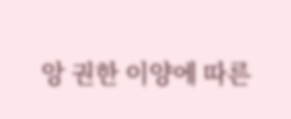앙 권한 이양에 따른